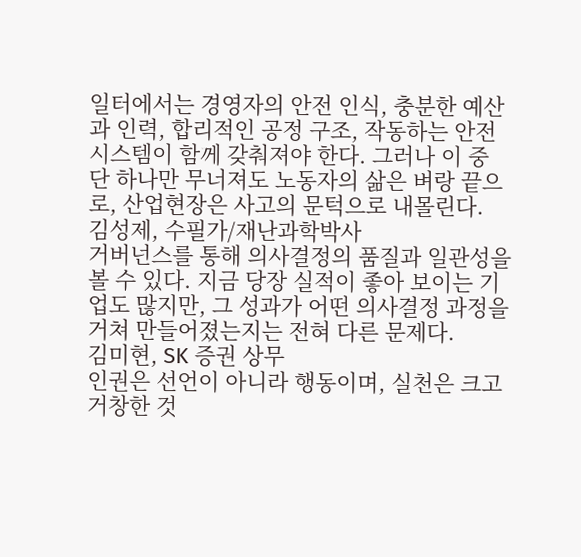일터에서는 경영자의 안전 인식, 충분한 예산과 인력, 합리적인 공정 구조, 작동하는 안전시스템이 함께 갖춰져야 한다. 그러나 이 중 단 하나만 무너져도 노동자의 삶은 벼랑 끝으로, 산업현장은 사고의 문턱으로 내몰린다.
김성제, 수필가/재난과학박사
거버넌스를 통해 의사결정의 품질과 일관성을 볼 수 있다. 지금 당장 실적이 좋아 보이는 기업도 많지만, 그 성과가 어떤 의사결정 과정을 거쳐 만들어졌는지는 전혀 다른 문제다.
김미현, SK 증권 상무
인권은 선언이 아니라 행동이며, 실천은 크고 거창한 것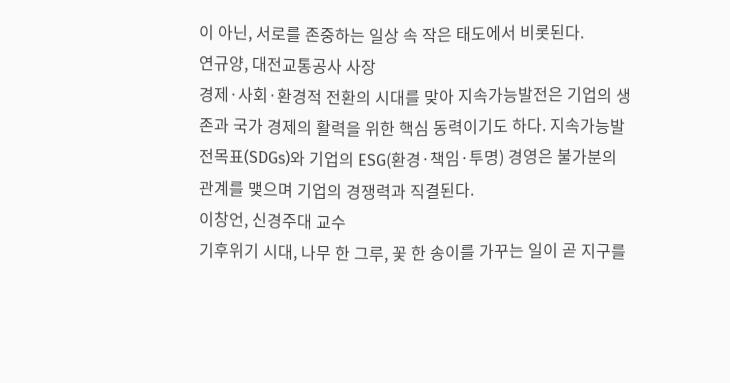이 아닌, 서로를 존중하는 일상 속 작은 태도에서 비롯된다.
연규양, 대전교통공사 사장
경제·사회·환경적 전환의 시대를 맞아 지속가능발전은 기업의 생존과 국가 경제의 활력을 위한 핵심 동력이기도 하다. 지속가능발전목표(SDGs)와 기업의 ESG(환경·책임·투명) 경영은 불가분의 관계를 맺으며 기업의 경쟁력과 직결된다.
이창언, 신경주대 교수
기후위기 시대, 나무 한 그루, 꽃 한 송이를 가꾸는 일이 곧 지구를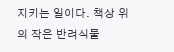지키는 일이다. 책상 위의 작은 반려식물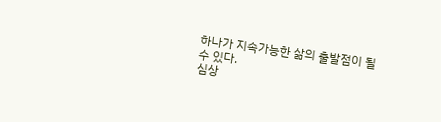하나가 지속가능한 삶의 출발점이 될 수 있다.
심상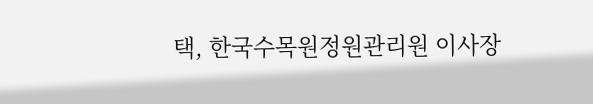택, 한국수목원정원관리원 이사장